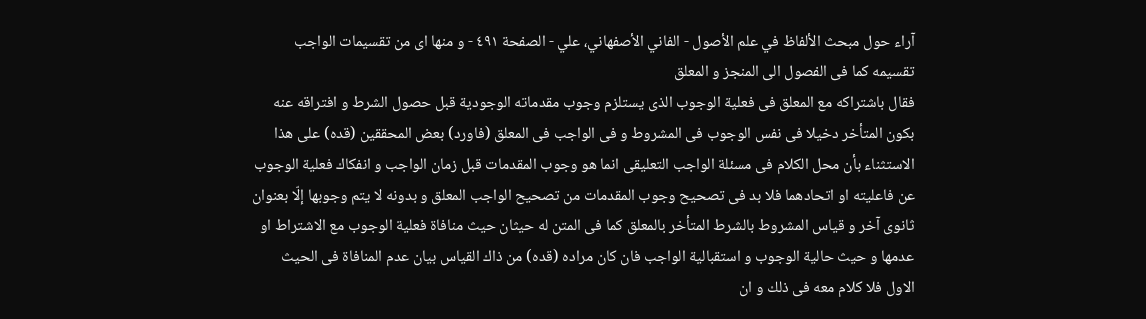آراء حول مبحث الألفاظ في علم الأصول - الفاني الأصفهاني، علي - الصفحة ٤٩١ - و منها اى من تقسيمات الواجب تقسيمه كما فى الفصول الى المنجز و المعلق
فقال باشتراكه مع المعلق فى فعلية الوجوب الذى يستلزم وجوب مقدماته الوجودية قبل حصول الشرط و افتراقه عنه بكون المتأخر دخيلا فى نفس الوجوب فى المشروط و فى الواجب فى المعلق (فاورد) بعض المحققين (قده) على هذا الاستثناء بأن محل الكلام فى مسئلة الواجب التعليقى انما هو وجوب المقدمات قبل زمان الواجب و انفكاك فعلية الوجوب عن فاعليته او اتحادهما فلا بد فى تصحيح وجوب المقدمات من تصحيح الواجب المعلق و بدونه لا يتم وجوبها إلّا بعنوان ثانوى آخر و قياس المشروط بالشرط المتأخر بالمعلق كما فى المتن له حيثان حيث منافاة فعلية الوجوب مع الاشتراط او عدمها و حيث حالية الوجوب و استقبالية الواجب فان كان مراده (قده) من ذاك القياس بيان عدم المنافاة فى الحيث الاول فلا كلام معه فى ذلك و ان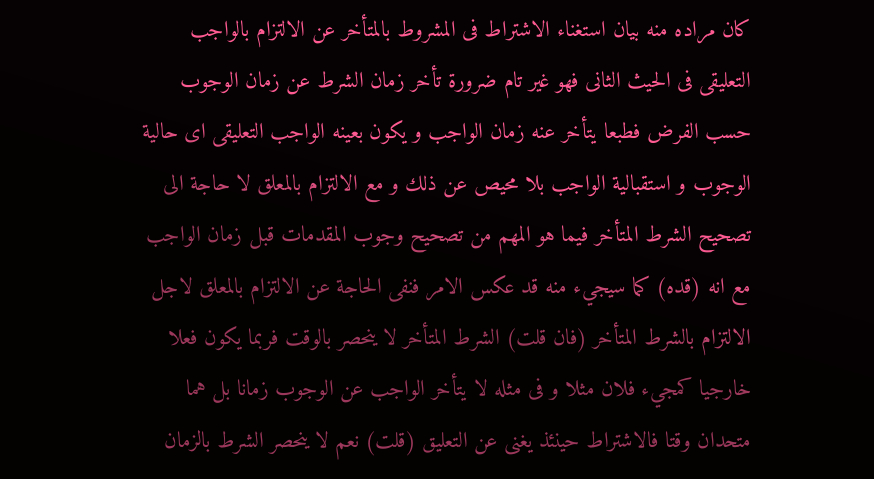كان مراده منه بيان استغناء الاشتراط فى المشروط بالمتأخر عن الالتزام بالواجب التعليقى فى الحيث الثانى فهو غير تام ضرورة تأخر زمان الشرط عن زمان الوجوب حسب الفرض فطبعا يتأخر عنه زمان الواجب و يكون بعينه الواجب التعليقى اى حالية الوجوب و استقبالية الواجب بلا محيص عن ذلك و مع الالتزام بالمعلق لا حاجة الى تصحيح الشرط المتأخر فيما هو المهم من تصحيح وجوب المقدمات قبل زمان الواجب مع انه (قده) كما سيجيء منه قد عكس الامر فنفى الحاجة عن الالتزام بالمعلق لاجل الالتزام بالشرط المتأخر (فان قلت) الشرط المتأخر لا ينحصر بالوقت فربما يكون فعلا خارجيا كمجيء فلان مثلا و فى مثله لا يتأخر الواجب عن الوجوب زمانا بل هما متحدان وقتا فالاشتراط حينئذ يغنى عن التعليق (قلت) نعم لا ينحصر الشرط بالزمان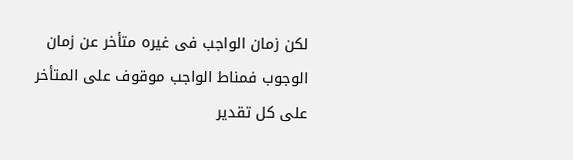لكن زمان الواجب فى غيره متأخر عن زمان الوجوب فمناط الواجب موقوف على المتأخر على كل تقدير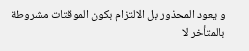و يعود المحذور بل الالتزام بكون الموقتات مشروطة بالمتأخر لا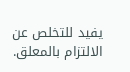يفيد للتخلص عن الالتزام بالمعلق.